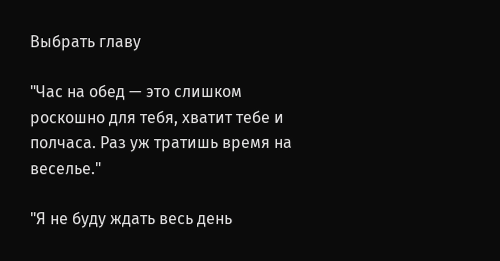Выбрать главу

"Час на обед — это слишком роскошно для тебя, хватит тебе и полчаса. Раз уж тратишь время на веселье."

"Я не буду ждать весь день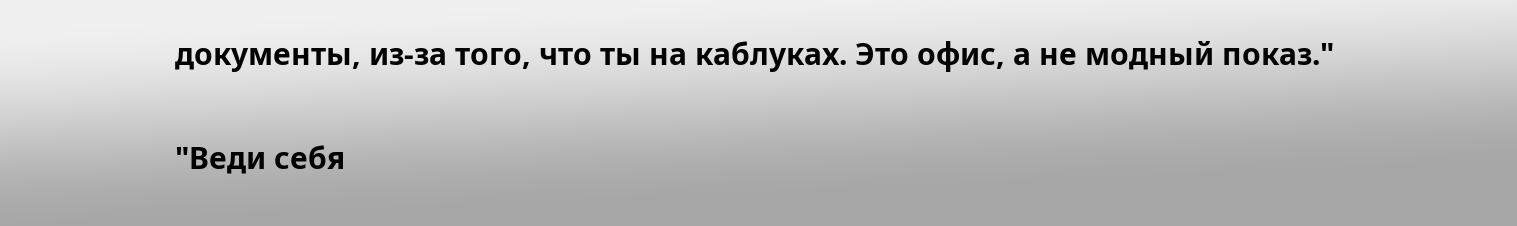документы, из-за того, что ты на каблуках. Это офис, а не модный показ."

"Веди себя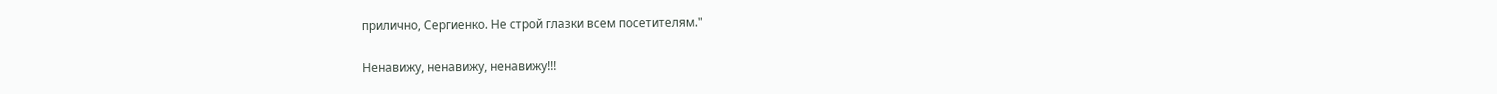прилично, Сергиенко. Не строй глазки всем посетителям."

Ненавижу, ненавижу, ненавижу!!!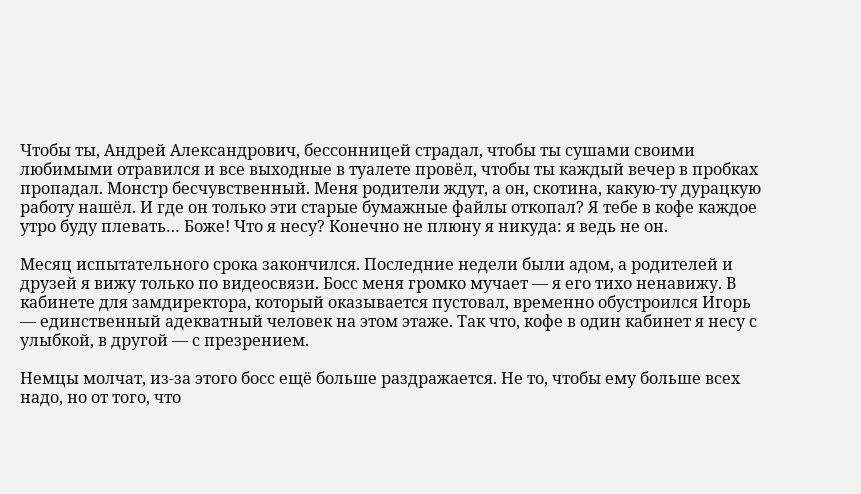Чтобы ты, Андрей Александрович, бессонницей страдал, чтобы ты сушами своими любимыми отравился и все выходные в туалете провёл, чтобы ты каждый вечер в пробках пропадал. Монстр бесчувственный. Меня родители ждут, а он, скотина, какую-ту дурацкую работу нашёл. И где он только эти старые бумажные файлы откопал? Я тебе в кофе каждое утро буду плевать… Боже! Что я несу? Конечно не плюну я никуда: я ведь не он.

Месяц испытательного срока закончился. Последние недели были адом, а родителей и друзей я вижу только по видеосвязи. Босс меня громко мучает — я его тихо ненавижу. В кабинете для замдиректора, который оказывается пустовал, временно обустроился Игорь — единственный адекватный человек на этом этаже. Так что, кофе в один кабинет я несу с улыбкой, в другой — с презрением.

Немцы молчат, из-за этого босс ещё больше раздражается. Не то, чтобы ему больше всех надо, но от того, что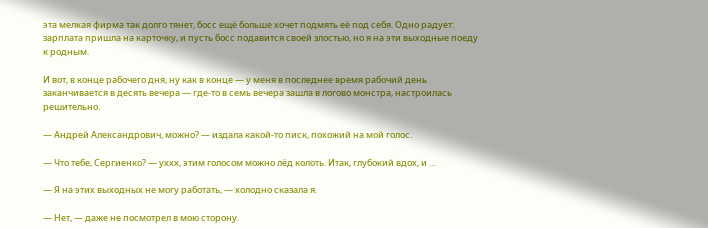эта мелкая фирма так долго тянет, босс ещё больше хочет подмять её под себя. Одно радует: зарплата пришла на карточку, и пусть босс подавится своей злостью, но я на эти выходные поеду к родным.

И вот, в конце рабочего дня, ну как в конце — у меня в последнее время рабочий день заканчивается в десять вечера — где-то в семь вечера зашла в логово монстра, настроилась решительно.

— Андрей Александрович, можно? — издала какой-то писк, похожий на мой голос.

— Что тебе, Сергиенко? — уххх, этим голосом можно лёд колоть. Итак, глубокий вдох, и …

— Я на этих выходных не могу работать, — холодно сказала я.

— Нет, — даже не посмотрел в мою сторону.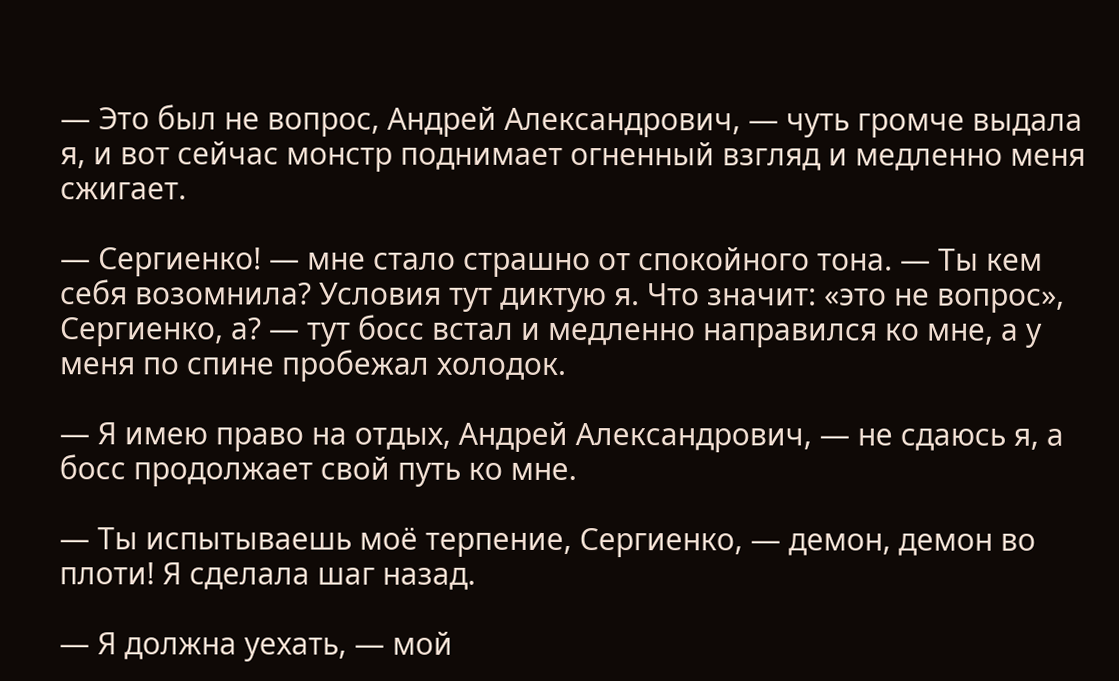— Это был не вопрос, Андрей Александрович, — чуть громче выдала я, и вот сейчас монстр поднимает огненный взгляд и медленно меня сжигает.

— Сергиенко! — мне стало страшно от спокойного тона. — Ты кем себя возомнила? Условия тут диктую я. Что значит: «это не вопрос», Сергиенко, а? — тут босс встал и медленно направился ко мне, а у меня по спине пробежал холодок.

— Я имею право на отдых, Андрей Александрович, — не сдаюсь я, а босс продолжает свой путь ко мне.

— Ты испытываешь моё терпение, Сергиенко, — демон, демон во плоти! Я сделала шаг назад.

— Я должна уехать, — мой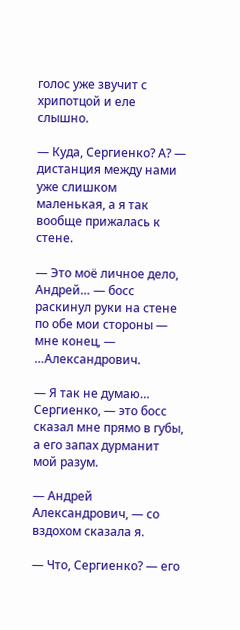голос уже звучит с хрипотцой и еле слышно.

— Куда, Сергиенко? А? — дистанция между нами уже слишком маленькая, а я так вообще прижалась к стене.

— Это моё личное дело, Андрей… — босс раскинул руки на стене по обе мои стороны — мне конец, — …Александрович.

— Я так не думаю… Сергиенко, — это босс сказал мне прямо в губы, а его запах дурманит мой разум.

— Андрей Александрович, — со вздохом сказала я.

— Что, Сергиенко? — его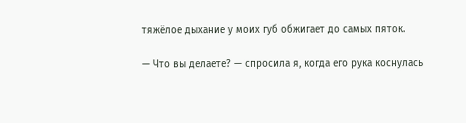тяжёлое дыхание у моих губ обжигает до самых пяток.

— Что вы делаете? — спросила я, когда его рука коснулась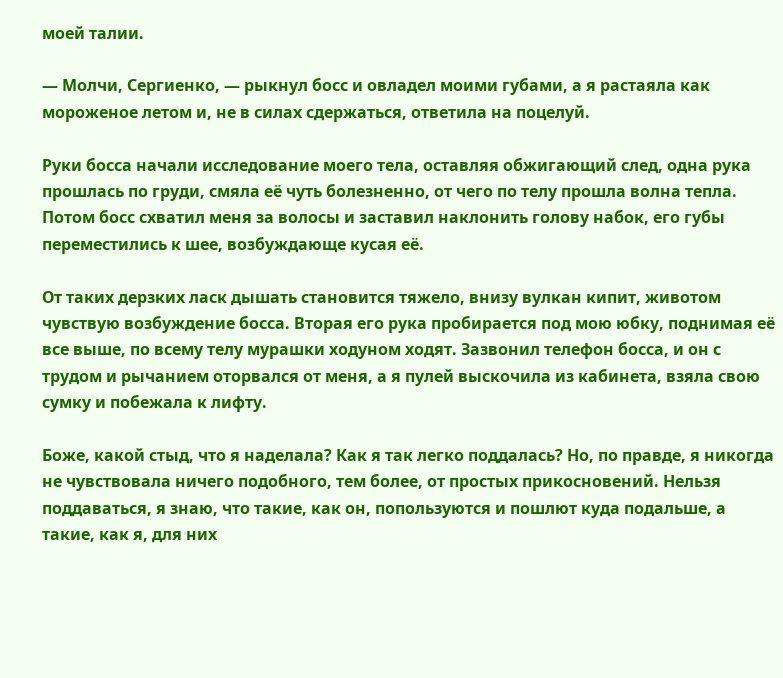моей талии.

— Молчи, Сергиенко, — рыкнул босс и овладел моими губами, а я растаяла как мороженое летом и, не в силах сдержаться, ответила на поцелуй.

Руки босса начали исследование моего тела, оставляя обжигающий след, одна рука прошлась по груди, смяла её чуть болезненно, от чего по телу прошла волна тепла. Потом босс схватил меня за волосы и заставил наклонить голову набок, его губы переместились к шее, возбуждающе кусая её.

От таких дерзких ласк дышать становится тяжело, внизу вулкан кипит, животом чувствую возбуждение босса. Вторая его рука пробирается под мою юбку, поднимая её все выше, по всему телу мурашки ходуном ходят. Зазвонил телефон босса, и он с трудом и рычанием оторвался от меня, а я пулей выскочила из кабинета, взяла свою сумку и побежала к лифту.

Боже, какой стыд, что я наделала? Как я так легко поддалась? Но, по правде, я никогда не чувствовала ничего подобного, тем более, от простых прикосновений. Нельзя поддаваться, я знаю, что такие, как он, попользуются и пошлют куда подальше, а такие, как я, для них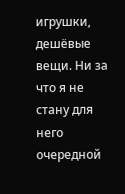игрушки, дешёвые вещи. Ни за что я не стану для него очередной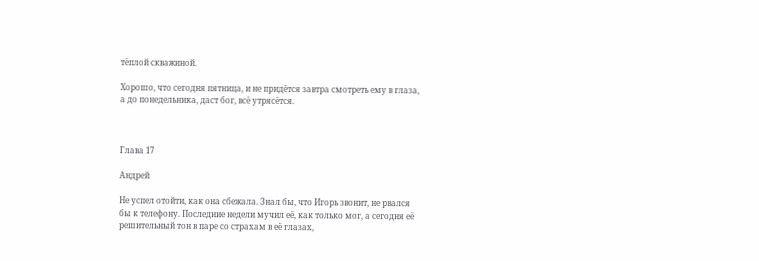тёплой скважиной.

Хорошо, что сегодня пятница, и не придётся завтра смотреть ему в глаза, а до понедельника, даст бог, всё утрясётся.



Глава 17

Андрей

Не успел отойти, как она сбежала. Знал бы, что Игорь звонит, не рвался бы к телефону. Последние недели мучил её, как только мог, а сегодня её решительный тон в паре со страхам в её глазах,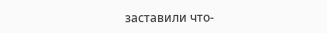заставили что-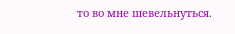то во мне шевельнуться.